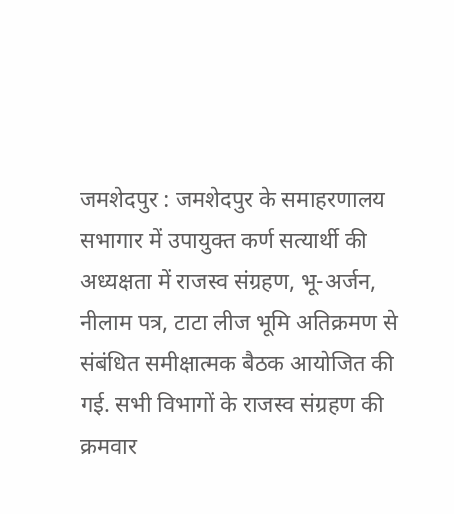जमशेदपुर : जमशेदपुर के समाहरणालय सभागार में उपायुक्त कर्ण सत्यार्थी की अध्यक्षता में राजस्व संग्रहण, भू-अर्जन, नीलाम पत्र, टाटा लीज भूमि अतिक्रमण से संबंधित समीक्षात्मक बैठक आयोजित की गई. सभी विभागों के राजस्व संग्रहण की क्रमवार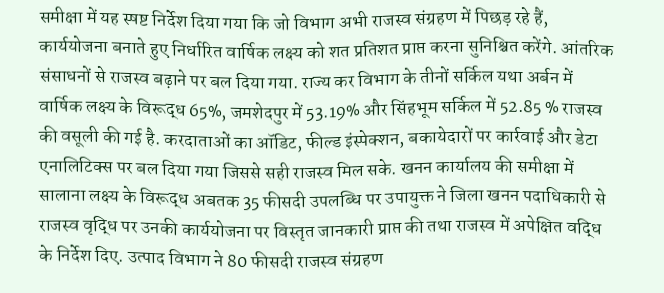समीक्षा में यह स्षष्ट निर्देश दिया गया कि जो विभाग अभी राजस्व संग्रहण में पिछड़ रहे हैं, कार्ययोजना बनाते हुए निर्धारित वार्षिक लक्ष्य को शत प्रतिशत प्राप्त करना सुनिश्चित करेंगे. आंतरिक संसाधनों से राजस्व बढ़ाने पर बल दिया गया. राज्य कर विभाग के तीनों सर्किल यथा अर्बन में वार्षिक लक्ष्य के विरूद्ध 65%, जमशेदपुर में 53.19% और सिंहभूम सर्किल में 52.85 % राजस्व की वसूली की गई है. करदाताओं का ऑडिट, फील्ड इंस्पेक्शन, बकायेदारों पर कार्रवाई और डेटा एनालिटिक्स पर बल दिया गया जिससे सही राजस्व मिल सके. खनन कार्यालय की समीक्षा में सालाना लक्ष्य के विरूद्ध अबतक 35 फीसदी उपलब्धि पर उपायुक्त ने जिला खनन पदाधिकारी से राजस्व वृद्धि पर उनकी कार्ययोजना पर विस्तृत जानकारी प्राप्त की तथा राजस्व में अपेक्षित वद्धि के निर्देश दिए. उत्पाद विभाग ने 80 फीसदी राजस्व संग्रहण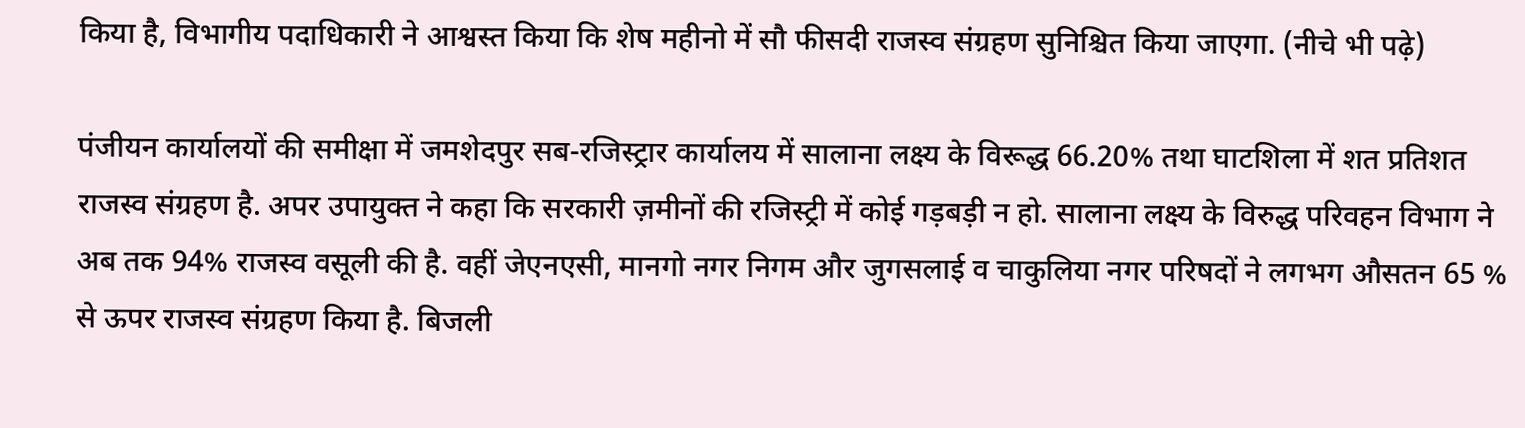किया है, विभागीय पदाधिकारी ने आश्वस्त किया कि शेष महीनो में सौ फीसदी राजस्व संग्रहण सुनिश्चित किया जाएगा. (नीचे भी पढ़े)

पंजीयन कार्यालयों की समीक्षा में जमशेदपुर सब-रजिस्ट्रार कार्यालय में सालाना लक्ष्य के विरूद्ध 66.20% तथा घाटशिला में शत प्रतिशत राजस्व संग्रहण है. अपर उपायुक्त ने कहा कि सरकारी ज़मीनों की रजिस्ट्री में कोई गड़बड़ी न हो. सालाना लक्ष्य के विरुद्ध परिवहन विभाग ने अब तक 94% राजस्व वसूली की है. वहीं जेएनएसी, मानगो नगर निगम और जुगसलाई व चाकुलिया नगर परिषदों ने लगभग औसतन 65 % से ऊपर राजस्व संग्रहण किया है. बिजली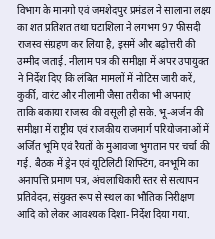विभाग के मानगो एवं जमशेदपुर प्रमंडल ने सालाना लक्ष्य का शत प्रतिशत तथा घटाशिला ने लगभग 97 फीसदी राजस्व संग्रहण कर लिया है, इसमें और बढ़ोत्तरी की उम्मीद जताई. नीलाम पत्र की समीक्षा में अपर उपायुक्त ने निर्देश दिए कि लंबित मामलों में नोटिस जारी करें, कुर्की, वारंट और नीलामी जैसा तरीका भी अपनाएं ताकि बकाया राजस्व की वसूली हो सके. भू-अर्जन की समीक्षा में राष्ट्रीय एवं राजकीय राजमार्ग परियोजनाओं में अर्जित भूमि एवं रैयतों के मुआवजा भुगतान पर चर्चा की गई. बैठक में ड्रेन एवं यूटिलिटी शिफ्टिंग, वनभूमि का अनापत्ति प्रमाण पत्र, अंचलाधिकारी स्तर से सत्यापन प्रतिवेदन, संयुक्त रूप से स्थल का भौतिक निरीक्षण आदि को लेकर आवश्यक दिशा-निर्देश दिया गया.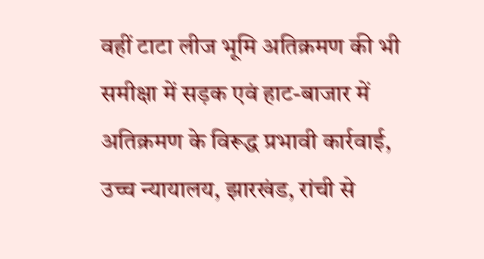वहीं टाटा लीज भूमि अतिक्रमण की भी समीक्षा में सड़क एवं हाट-बाजार में अतिक्रमण के विरूद्ध प्रभावी कार्रवाई, उच्च न्यायालय, झारखंड, रांची से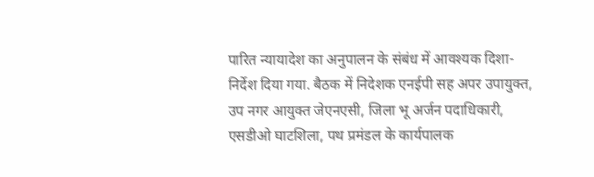पारित न्यायादेश का अनुपालन के संबंध में आवश्यक दिशा-निर्देश दिया गया. बैठक में निदेशक एनईपी सह अपर उपायुक्त, उप नगर आयुक्त जेएनएसी, जिला भू अर्जन पदाधिकारी, एसडीओ घाटशिला, पथ प्रमंडल के कार्यपालक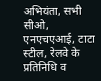अभियंता, सभी सीओ, एनएचएआई, टाटा स्टील, रेलवे के प्रतिनिधि व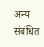अन्य संबंधित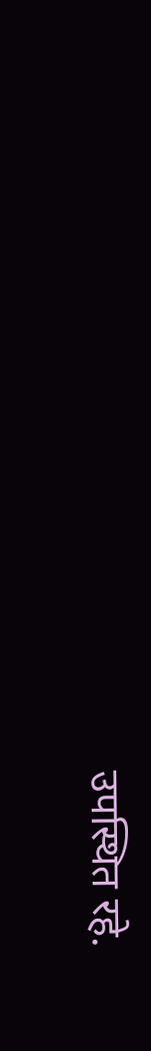उपस्थित रहे.